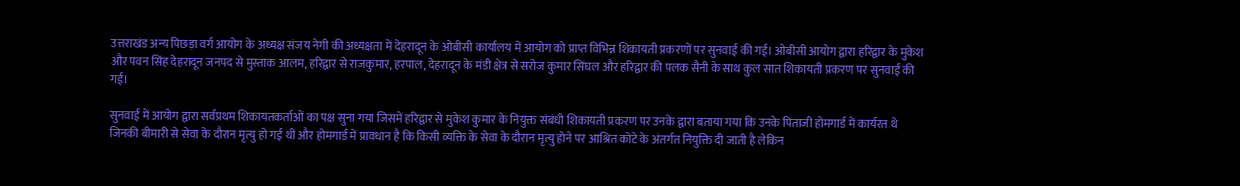उत्तराखंड अन्य पिछड़ा वर्ग आयोग के अध्यक्ष संजय नेगी की अध्यक्षता में देहरादून के ओबीसी कार्यालय में आयोग को प्राप्त विभिन्न शिकायती प्रकरणों पर सुनवाई की गई। ओबीसी आयोग द्वारा हरिद्वार के मुकेश और पवन सिंह देहरादून जनपद से मुस्ताक आलम, हरिद्वार से राजकुमार, हरपाल, देहरादून के मंडी क्षेत्र से सरोज कुमार सिंघल और हरिद्वार की पलक सैनी के साथ कुल सात शिकायती प्रकरण पर सुनवाई की गई।

सुनवाई में आयोग द्वारा सर्वप्रथम शिकायतकर्ताओं का पक्ष सुना गया जिसमें हरिद्वार से मुकेश कुमार के नियुक्त संबंधी शिकायती प्रकरण पर उनके द्वारा बताया गया कि उनके पिताजी होमगार्ड में कार्यरत थे जिनकी बीमारी से सेवा के दौरान मृत्यु हो गई थी और होमगार्ड में प्रावधान है कि किसी व्यक्ति के सेवा के दौरान मृत्यु होने पर आश्रित कोटे के अंतर्गत नियुक्ति दी जाती है लेकिन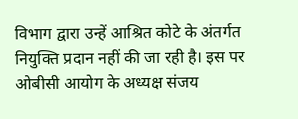विभाग द्वारा उन्हें आश्रित कोटे के अंतर्गत नियुक्ति प्रदान नहीं की जा रही है। इस पर ओबीसी आयोग के अध्यक्ष संजय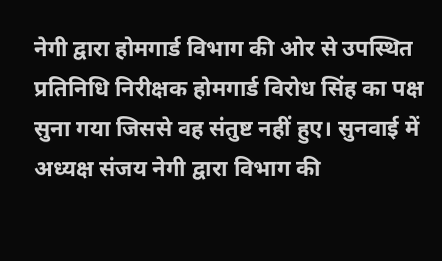नेगी द्वारा होमगार्ड विभाग की ओर से उपस्थित प्रतिनिधि निरीक्षक होमगार्ड विरोध सिंह का पक्ष सुना गया जिससे वह संतुष्ट नहीं हुए। सुनवाई में अध्यक्ष संजय नेगी द्वारा विभाग की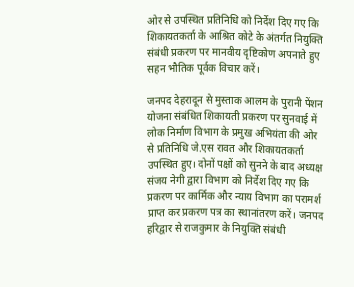ओर से उपस्थित प्रतिनिधि को निर्देश दिए गए कि शिकायतकर्ता के आश्रित कोटे के अंतर्गत नियुक्ति संबंधी प्रकरण पर मानवीय दृष्टिकोण अपनाते हुए सहन भौतिक पूर्वक विचार करें।

जनपद देहरादून से मुस्ताक आलम के पुरानी पेंशन योजना संबंधित शिकायती प्रकरण पर सुनवाई में लोक निर्माण विभाग के प्रमुख अभियंता की ओर से प्रतिनिधि जे.एस रावत और शिकायतकर्ता उपस्थित हुए। दोनों पक्षों को सुनने के बाद अध्यक्ष संजय नेगी द्वारा विभाग को निर्देश दिए गए कि प्रकरण पर कार्मिक और न्याय विभाग का परामर्श प्राप्त कर प्रकरण पत्र का स्थानांतरण करें। जनपद हरिद्वार से राजकुमार के नियुक्ति संबंधी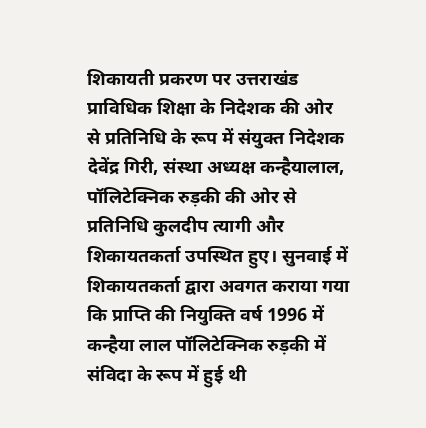शिकायती प्रकरण पर उत्तराखंड प्राविधिक शिक्षा के निदेशक की ओर से प्रतिनिधि के रूप में संयुक्त निदेशक देवेंद्र गिरी, संस्था अध्यक्ष कन्हैयालाल, पॉलिटेक्निक रुड़की की ओर से प्रतिनिधि कुलदीप त्यागी और शिकायतकर्ता उपस्थित हुए। सुनवाई में शिकायतकर्ता द्वारा अवगत कराया गया कि प्राप्ति की नियुक्ति वर्ष 1996 में कन्हैया लाल पॉलिटेक्निक रुड़की में संविदा के रूप में हुई थी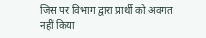जिस पर विभाग द्वारा प्रार्थी को अवगत नहीं किया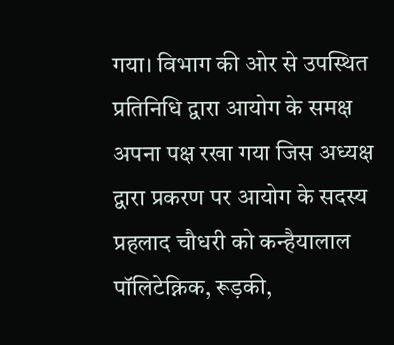गया। विभाग की ओर से उपस्थित प्रतिनिधि द्वारा आयोग के समक्ष अपना पक्ष रखा गया जिस अध्यक्ष द्वारा प्रकरण पर आयोग के सदस्य प्रहलाद चौधरी को कन्हैयालाल पॉलिटेक्निक, रूड़की,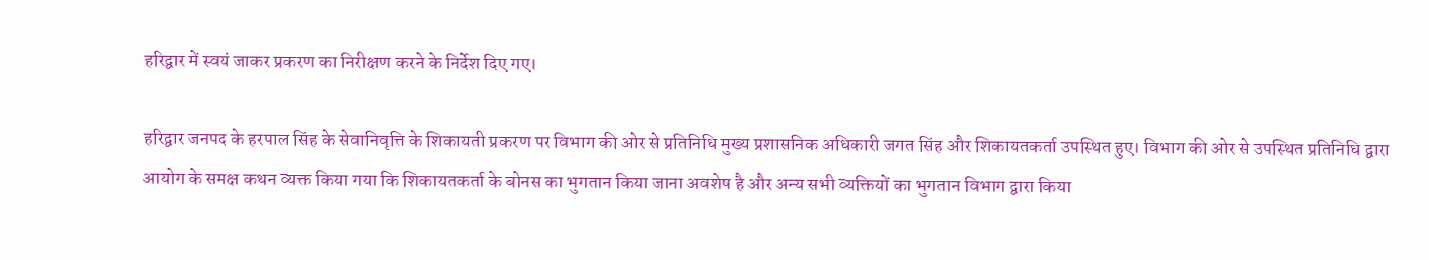हरिद्वार में स्वयं जाकर प्रकरण का निरीक्षण करने के निर्देश दिए गए।

हरिद्वार जनपद के हरपाल सिंह के सेवानिवृत्ति के शिकायती प्रकरण पर विभाग की ओर से प्रतिनिधि मुख्य प्रशासनिक अधिकारी जगत सिंह और शिकायतकर्ता उपस्थित हुए। विभाग की ओर से उपस्थित प्रतिनिधि द्वारा आयोग के समक्ष कथन व्यक्त किया गया कि शिकायतकर्ता के बोनस का भुगतान किया जाना अवशेष है और अन्य सभी व्यक्तियों का भुगतान विभाग द्वारा किया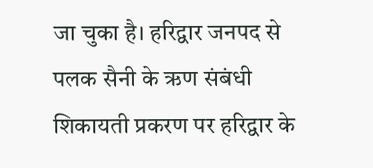जा चुका है। हरिद्वार जनपद से पलक सैनी के ऋण संबंधी शिकायती प्रकरण पर हरिद्वार के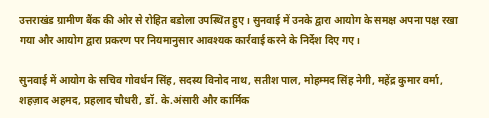उत्तराखंड ग्रामीण बैंक की ओर से रोहित बडोला उपस्थित हुए। सुनवाई में उनके द्वारा आयोग के समक्ष अपना पक्ष रखा गया और आयोग द्वारा प्रकरण पर नियमानुसार आवश्यक कार्रवाई करने के निर्देश दिए गए।

सुनवाई में आयोग के सचिव गोवर्धन सिंह, सदस्य विनोद नाथ, सतीश पाल, मोहम्मद सिंह नेगी, महेंद्र कुमार वर्मा, शहज़ाद अहमद, प्रहलाद चौधरी, डॉ. के.अंसारी और कार्मिक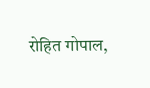रोहित गोपाल,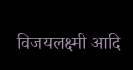विजयलक्ष्मी आदि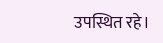उपस्थित रहे।